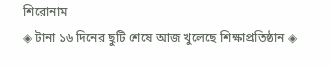শিরোনাম
◈ টানা ১৬ দিনের ছুটি শেষে আজ খুলেছে শিক্ষাপ্রতিষ্ঠান ◈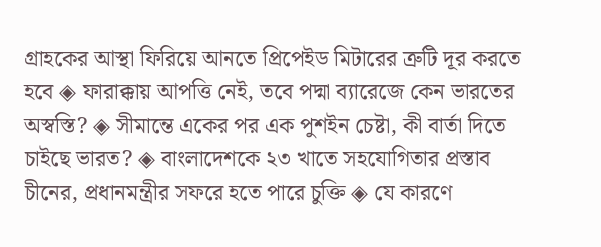গ্রাহকের আস্থা ফিরিয়ে আনতে প্রিপেইড মিটারের ত্রুটি দূর করতে হবে ◈ ফারাক্কায় আপত্তি নেই, তবে পদ্মা ব্যারেজে কেন ভারতের অস্বস্তি? ◈ সীমান্তে একের পর এক পুশইন চেষ্টা, কী বার্তা দিতে চাইছে ভারত? ◈ বাংলাদেশকে ২৩ খাতে সহযোগিতার প্রস্তাব চীনের, প্রধানমন্ত্রীর সফরে হতে পারে চুক্তি ◈ যে কারণে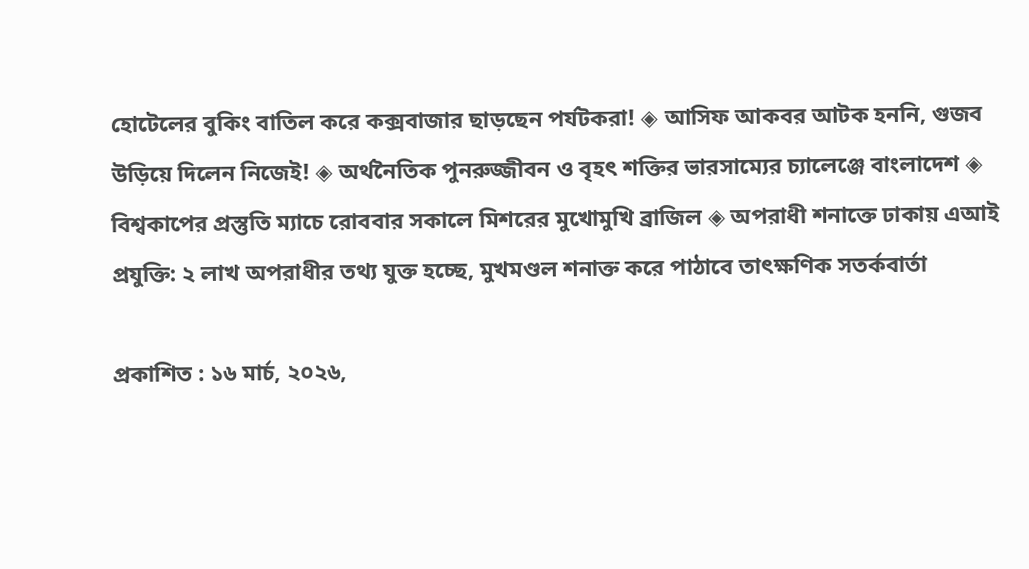হোটেলের বুকিং বাতিল করে কক্সবাজার ছাড়ছেন পর্যটকরা! ◈ আসিফ আকবর আটক হননি, গুজব উড়িয়ে দিলেন নিজেই! ◈ অর্থনৈতিক পুনরুজ্জীবন ও বৃহৎ শক্তির ভারসাম্যের চ্যালেঞ্জে বাংলাদেশ ◈ বিশ্বকা‌পের প্রস্তু‌তি ম‌্যা‌চে ‌রোববার সকা‌লে মিশরের মুখোমুখি ব্রাজিল ◈ অপরাধী শনাক্তে ঢাকায় এআই প্রযুক্তি: ২ লাখ অপরাধীর তথ্য যুক্ত হচ্ছে, মুখমণ্ডল শনাক্ত করে পাঠাবে তাৎক্ষণিক সতর্কবার্তা

প্রকাশিত : ১৬ মার্চ, ২০২৬,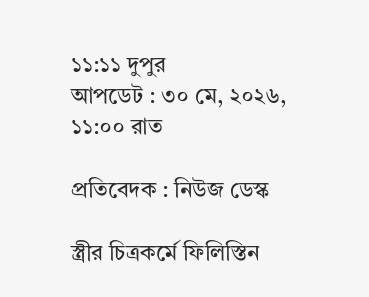১১:১১ দুপুর
আপডেট : ৩০ মে, ২০২৬, ১১:০০ রাত

প্রতিবেদক : নিউজ ডেস্ক

স্ত্রীর চিত্রকর্মে ফিলিস্তিন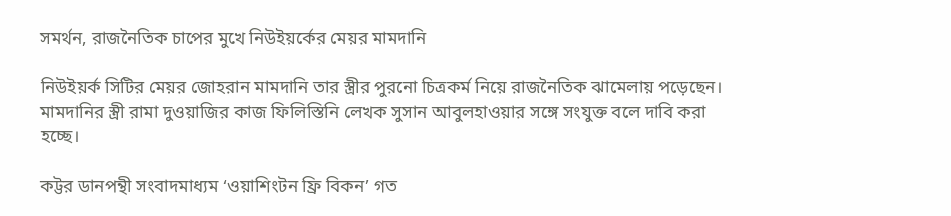সমর্থন, রাজনৈতিক চাপের মুখে নিউইয়র্কের মেয়র মামদানি

নিউইয়র্ক সিটির মেয়র জোহরান মামদানি তার স্ত্রীর পুরনো চিত্রকর্ম নিয়ে রাজনৈতিক ঝামেলায় পড়েছেন। মামদানির স্ত্রী রামা দুওয়াজির কাজ ফিলিস্তিনি লেখক সুসান আবুলহাওয়ার সঙ্গে সংযুক্ত বলে দাবি করা হচ্ছে।

কট্টর ডানপন্থী সংবাদমাধ্যম ‘ওয়াশিংটন ফ্রি বিকন’ গত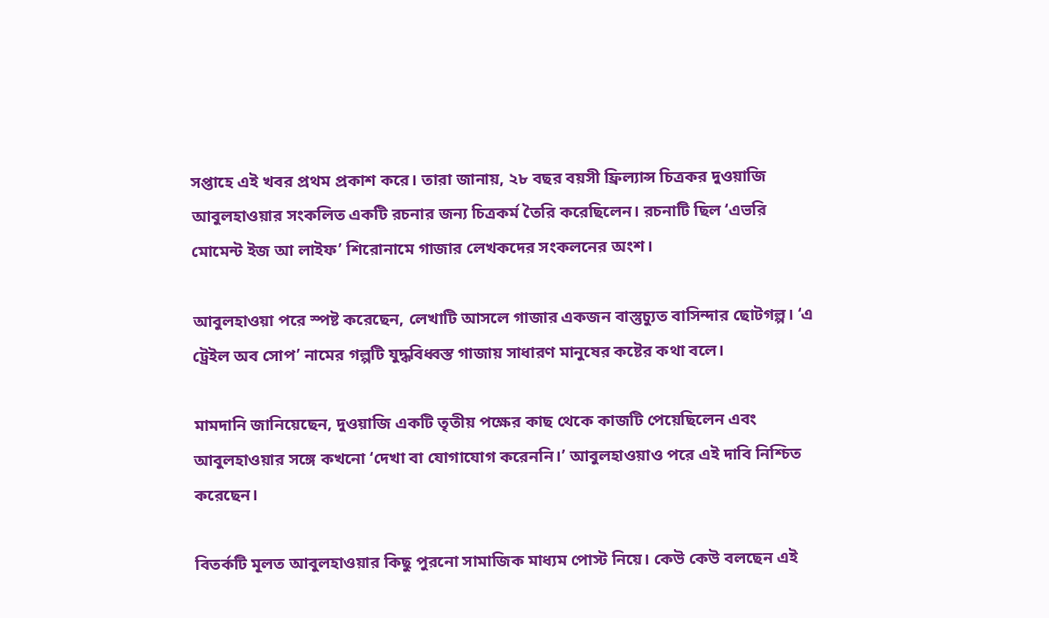সপ্তাহে এই খবর প্রথম প্রকাশ করে। তারা জানায়, ২৮ বছর বয়সী ফ্রিল্যান্স চিত্রকর দুওয়াজি আবুলহাওয়ার সংকলিত একটি রচনার জন্য চিত্রকর্ম তৈরি করেছিলেন। রচনাটি ছিল ‘এভরি মোমেন্ট ইজ আ লাইফ’ শিরোনামে গাজার লেখকদের সংকলনের অংশ।

আবুলহাওয়া পরে স্পষ্ট করেছেন, লেখাটি আসলে গাজার একজন বাস্তুচ্যুত বাসিন্দার ছোটগল্প। ‘এ ট্রেইল অব সোপ’ নামের গল্পটি যুদ্ধবিধ্বস্ত গাজায় সাধারণ মানুষের কষ্টের কথা বলে।

মামদানি জানিয়েছেন, দুওয়াজি একটি তৃতীয় পক্ষের কাছ থেকে কাজটি পেয়েছিলেন এবং আবুলহাওয়ার সঙ্গে কখনো ‘দেখা বা যোগাযোগ করেননি।’ আবুলহাওয়াও পরে এই দাবি নিশ্চিত করেছেন।

বিতর্কটি মূলত আবুলহাওয়ার কিছু পুরনো সামাজিক মাধ্যম পোস্ট নিয়ে। কেউ কেউ বলছেন এই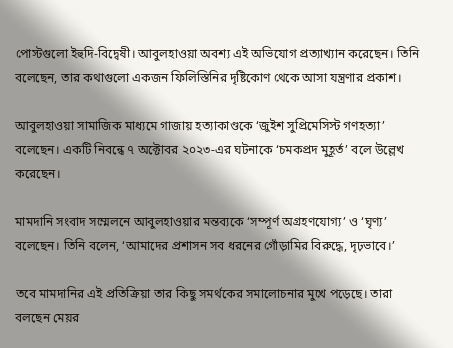পোস্টগুলো ইহুদি-বিদ্বেষী। আবুলহাওয়া অবশ্য এই অভিযোগ প্রত্যাখ্যান করেছেন। তিনি বলেছেন, তার কথাগুলো একজন ফিলিস্তিনির দৃষ্টিকোণ থেকে আসা যন্ত্রণার প্রকাশ।

আবুলহাওয়া সামাজিক মাধ্যমে গাজায় হত্যাকাণ্ডকে ‘জুইশ সুপ্রিমেসিস্ট গণহত্যা’ বলেছেন। একটি নিবন্ধে ৭ অক্টোবর ২০২৩-এর ঘটনাকে ‘চমকপ্রদ মুহূর্ত’ বলে উল্লেখ করেছেন।

মামদানি সংবাদ সম্মেলনে আবুলহাওয়ার মন্তব্যকে ‘সম্পূর্ণ অগ্রহণযোগ্য’ ও ‘ঘৃণ্য’ বলেছেন। তিনি বলেন, ‘আমাদের প্রশাসন সব ধরনের গোঁড়ামির বিরুদ্ধে, দৃঢ়ভাবে।’

তবে মামদানির এই প্রতিক্রিয়া তার কিছু সমর্থকের সমালোচনার মুখে পড়েছে। তারা বলছেন মেয়র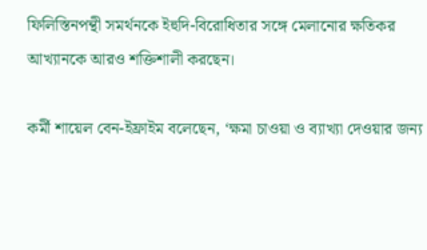ফিলিস্তিনপন্থী সমর্থনকে ইহুদি-বিরোধিতার সঙ্গে মেলানোর ক্ষতিকর আখ্যানকে আরও শক্তিশালী করছেন।

কর্মী শায়েল বেন-ইফ্রাইম বলেছেন, ‘ক্ষমা চাওয়া ও ব্যাখ্যা দেওয়ার জন্য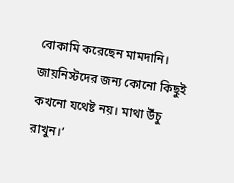বোকামি করেছেন মামদানি। জায়নিস্টদের জন্য কোনো কিছুই কখনো যথেষ্ট নয়। মাথা উঁচু রাখুন।’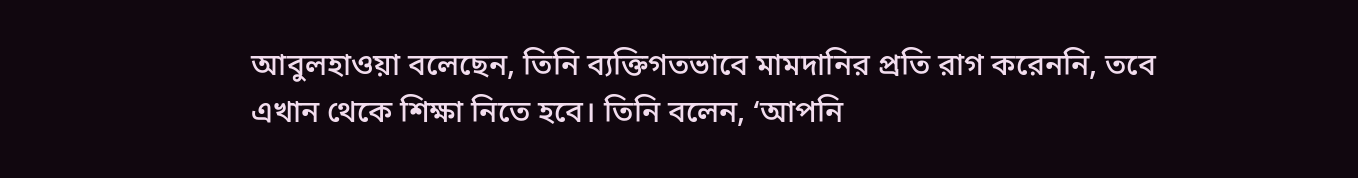আবুলহাওয়া বলেছেন, তিনি ব্যক্তিগতভাবে মামদানির প্রতি রাগ করেননি, তবে এখান থেকে শিক্ষা নিতে হবে। তিনি বলেন, ‘আপনি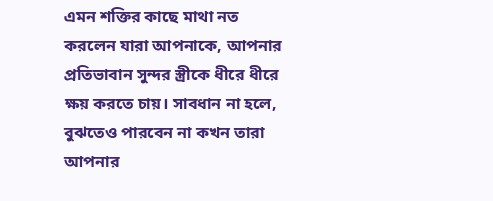এমন শক্তির কাছে মাথা নত করলেন যারা আপনাকে, আপনার প্রতিভাবান সুন্দর স্ত্রীকে ধীরে ধীরে ক্ষয় করতে চায়। সাবধান না হলে, বুঝতেও পারবেন না কখন তারা আপনার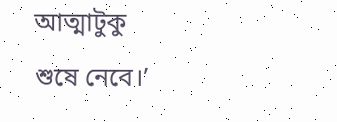আত্মাটুকু শুষে নেবে।’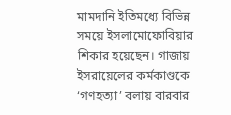মামদানি ইতিমধ্যে বিভিন্ন সময়ে ইসলামোফোবিয়ার শিকার হয়েছেন। গাজায় ইসরায়েলের কর্মকাণ্ডকে ‘গণহত্যা’ বলায় বারবার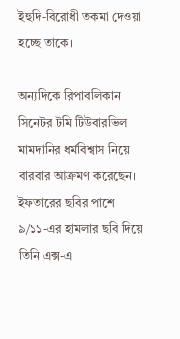ইহুদি-বিরোধী তকমা দেওয়া হচ্ছে তাকে।

অন্যদিকে রিপাবলিকান সিনেটর টমি টিউবারভিল মামদানির ধর্মবিশ্বাস নিয়ে বারবার আক্রমণ করেছেন। ইফতারের ছবির পাশে ৯/১১-এর হামলার ছবি দিয়ে তিনি এক্স-এ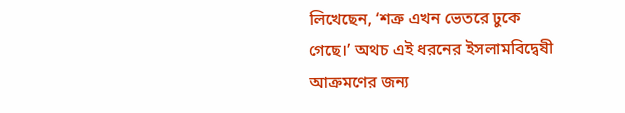লিখেছেন, ‘শত্রু এখন ভেতরে ঢুকে গেছে।’ অথচ এই ধরনের ইসলামবিদ্বেষী আক্রমণের জন্য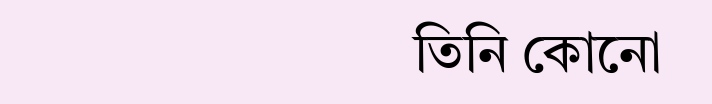তিনি কোনো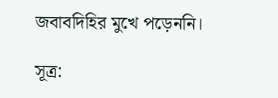জবাবদিহির মুখে পড়েননি।

সূত্র: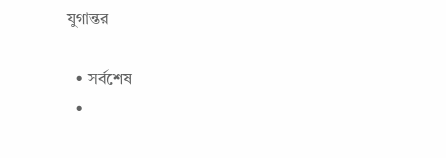যুগান্তর

  • সর্বশেষ
  •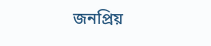জনপ্রিয়